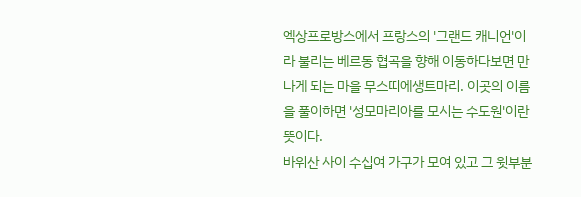엑상프로방스에서 프랑스의 '그랜드 캐니언'이라 불리는 베르동 협곡을 향해 이동하다보면 만나게 되는 마을 무스띠에생트마리. 이곳의 이름을 풀이하면 '성모마리아를 모시는 수도원'이란 뜻이다.
바위산 사이 수십여 가구가 모여 있고 그 윗부분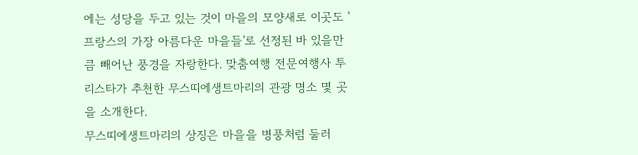에는 성당을 두고 있는 것이 마을의 모양새로 이곳도 '프랑스의 가장 아름다운 마을들'로 선정된 바 있을만큼 빼어난 풍경을 자랑한다. 맞춤여행 전문여행사 투리스타가 추천한 무스띠에생트마리의 관광 명소 몇 곳을 소개한다.
무스띠에생트마리의 상징은 마을을 병풍처럼 둘러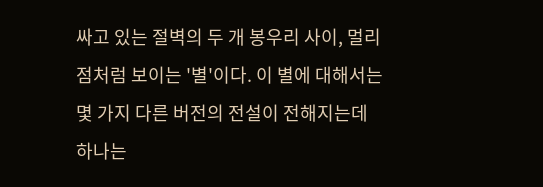싸고 있는 절벽의 두 개 봉우리 사이, 멀리 점처럼 보이는 '별'이다. 이 별에 대해서는 몇 가지 다른 버전의 전설이 전해지는데 하나는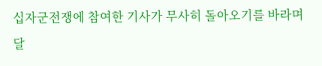십자군전쟁에 참여한 기사가 무사히 돌아오기를 바라며 달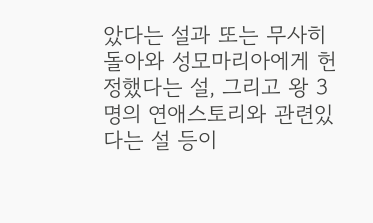았다는 설과 또는 무사히 돌아와 성모마리아에게 헌정했다는 설, 그리고 왕 3명의 연애스토리와 관련있다는 설 등이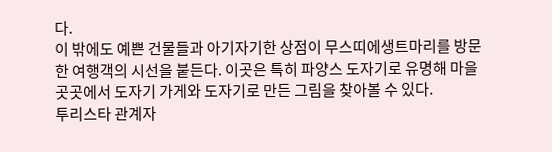다.
이 밖에도 예쁜 건물들과 아기자기한 상점이 무스띠에생트마리를 방문한 여행객의 시선을 붙든다. 이곳은 특히 파양스 도자기로 유명해 마을 곳곳에서 도자기 가게와 도자기로 만든 그림을 찾아볼 수 있다.
투리스타 관계자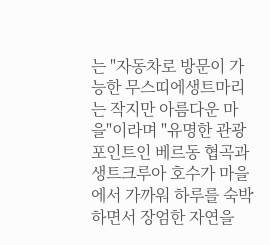는 "자동차로 방문이 가능한 무스띠에생트마리는 작지만 아름다운 마을"이라며 "유명한 관광 포인트인 베르동 협곡과 생트크루아 호수가 마을에서 가까워 하루를 숙박하면서 장엄한 자연을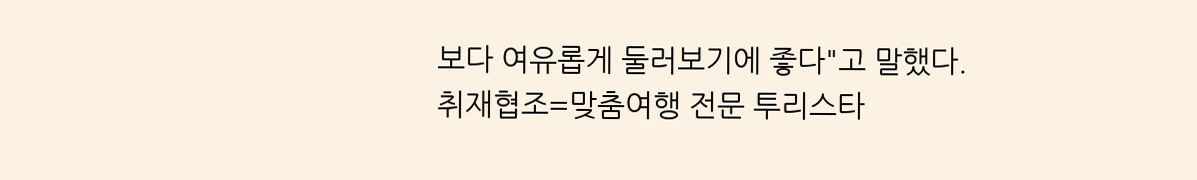보다 여유롭게 둘러보기에 좋다"고 말했다.
취재협조=맞춤여행 전문 투리스타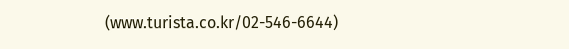(www.turista.co.kr/02-546-6644)